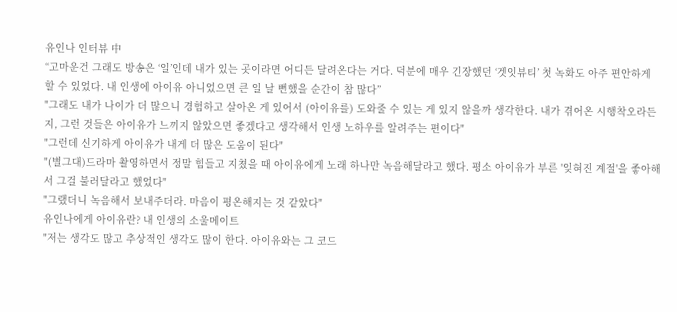유인나 인터뷰 中
“고마운건 그래도 방송은 ‘일’인데 내가 있는 곳이라면 어디든 달려온다는 거다. 덕분에 매우 긴장했던 ‘겟잇뷰티’ 첫 녹화도 아주 편안하게 할 수 있었다. 내 인생에 아이유 아니었으면 큰 일 날 뻔했을 순간이 참 많다”
"그래도 내가 나이가 더 많으니 경험하고 살아온 게 있어서 (아이유를) 도와줄 수 있는 게 있지 않을까 생각한다. 내가 겪어온 시행착오라든지, 그런 것들은 아이유가 느끼지 않았으면 좋겠다고 생각해서 인생 노하우를 알려주는 편이다"
"그런데 신기하게 아이유가 내게 더 많은 도움이 된다"
"(별그대)드라마 촬영하면서 정말 힘들고 지쳤을 때 아이유에게 노래 하나만 녹음해달라고 했다. 평소 아이유가 부른 '잊혀진 계절'을 좋아해서 그걸 불러달라고 했었다"
"그랬더니 녹음해서 보내주더라. 마음이 평온해지는 것 같았다"
유인나에게 아이유란? 내 인생의 소울메이트
"저는 생각도 많고 추상적인 생각도 많이 한다. 아이유와는 그 코드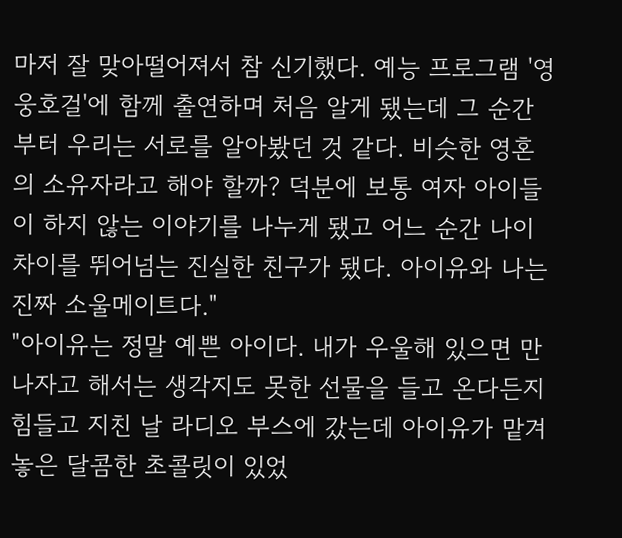마저 잘 맞아떨어져서 참 신기했다. 예능 프로그램 '영웅호걸'에 함께 출연하며 처음 알게 됐는데 그 순간부터 우리는 서로를 알아봤던 것 같다. 비슷한 영혼의 소유자라고 해야 할까? 덕분에 보통 여자 아이들이 하지 않는 이야기를 나누게 됐고 어느 순간 나이 차이를 뛰어넘는 진실한 친구가 됐다. 아이유와 나는 진짜 소울메이트다."
"아이유는 정말 예쁜 아이다. 내가 우울해 있으면 만나자고 해서는 생각지도 못한 선물을 들고 온다든지 힘들고 지친 날 라디오 부스에 갔는데 아이유가 맡겨놓은 달콤한 초콜릿이 있었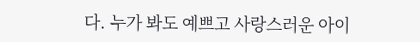다. 누가 봐도 예쁘고 사랑스러운 아이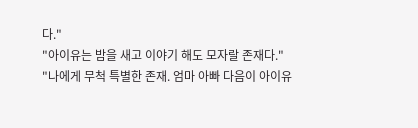다."
"아이유는 밤을 새고 이야기 해도 모자랄 존재다."
"나에게 무척 특별한 존재. 엄마 아빠 다음이 아이유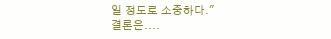일 정도로 소중하다."
결론은....